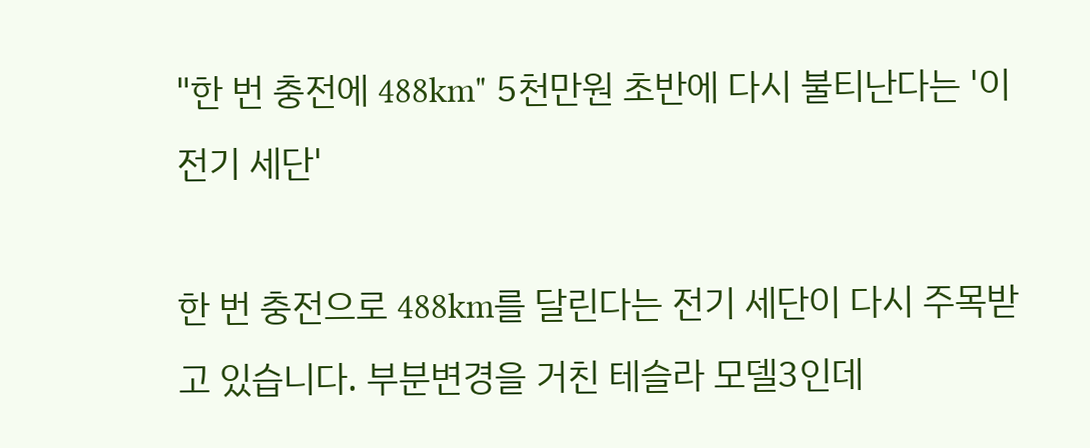"한 번 충전에 488km" 5천만원 초반에 다시 불티난다는 '이 전기 세단'

한 번 충전으로 488km를 달린다는 전기 세단이 다시 주목받고 있습니다. 부분변경을 거친 테슬라 모델3인데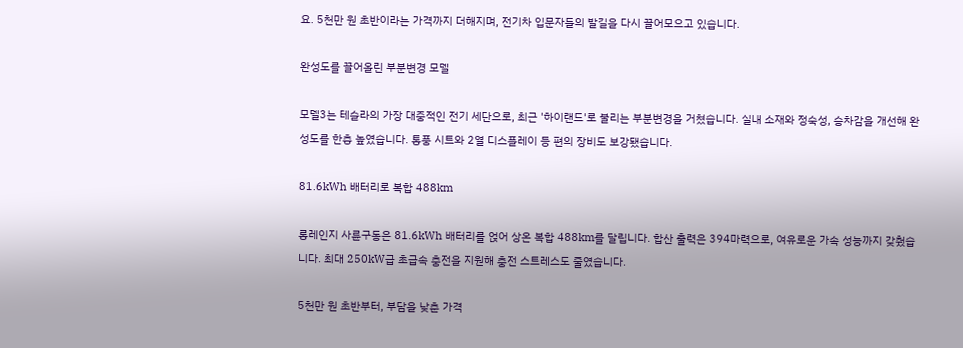요. 5천만 원 초반이라는 가격까지 더해지며, 전기차 입문자들의 발길을 다시 끌어모으고 있습니다.

완성도를 끌어올린 부분변경 모델

모델3는 테슬라의 가장 대중적인 전기 세단으로, 최근 '하이랜드'로 불리는 부분변경을 거쳤습니다. 실내 소재와 정숙성, 승차감을 개선해 완성도를 한층 높였습니다. 통풍 시트와 2열 디스플레이 등 편의 장비도 보강됐습니다.

81.6kWh 배터리로 복합 488km

롱레인지 사륜구동은 81.6kWh 배터리를 얹어 상온 복합 488km를 달립니다. 합산 출력은 394마력으로, 여유로운 가속 성능까지 갖췄습니다. 최대 250kW급 초급속 충전을 지원해 충전 스트레스도 줄였습니다.

5천만 원 초반부터, 부담을 낮춘 가격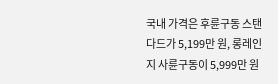국내 가격은 후륜구동 스탠다드가 5,199만 원, 롱레인지 사륜구동이 5,999만 원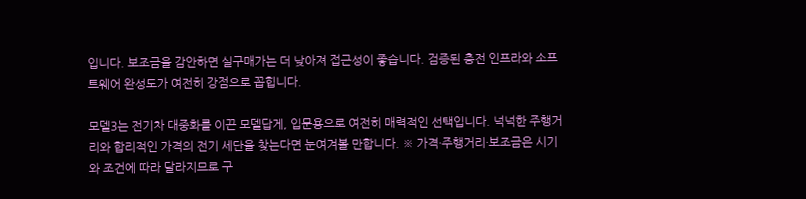입니다. 보조금을 감안하면 실구매가는 더 낮아져 접근성이 좋습니다. 검증된 충전 인프라와 소프트웨어 완성도가 여전히 강점으로 꼽힙니다.

모델3는 전기차 대중화를 이끈 모델답게, 입문용으로 여전히 매력적인 선택입니다. 넉넉한 주행거리와 합리적인 가격의 전기 세단을 찾는다면 눈여겨볼 만합니다. ※ 가격·주행거리·보조금은 시기와 조건에 따라 달라지므로 구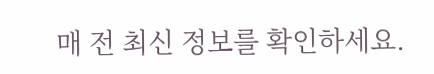매 전 최신 정보를 확인하세요.